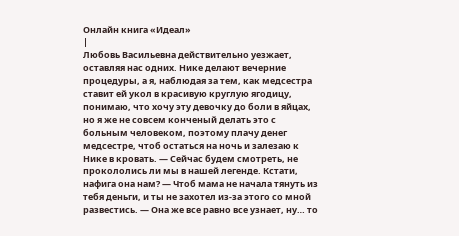Онлайн книга «Идеал»
|
Любовь Васильевна действительно уезжает, оставляя нас одних. Нике делают вечерние процедуры, а я, наблюдая за тем, как медсестра ставит ей укол в красивую круглую ягодицу, понимаю, что хочу эту девочку до боли в яйцах, но я же не совсем конченый делать это с больным человеком, поэтому плачу денег медсестре, чтоб остаться на ночь и залезаю к Нике в кровать. — Сейчас будем смотреть, не прокололись ли мы в нашей легенде. Кстати, нафига она нам? — Чтоб мама не начала тянуть из тебя деньги, и ты не захотел из-за этого со мной развестись. — Она же все равно все узнает, ну… то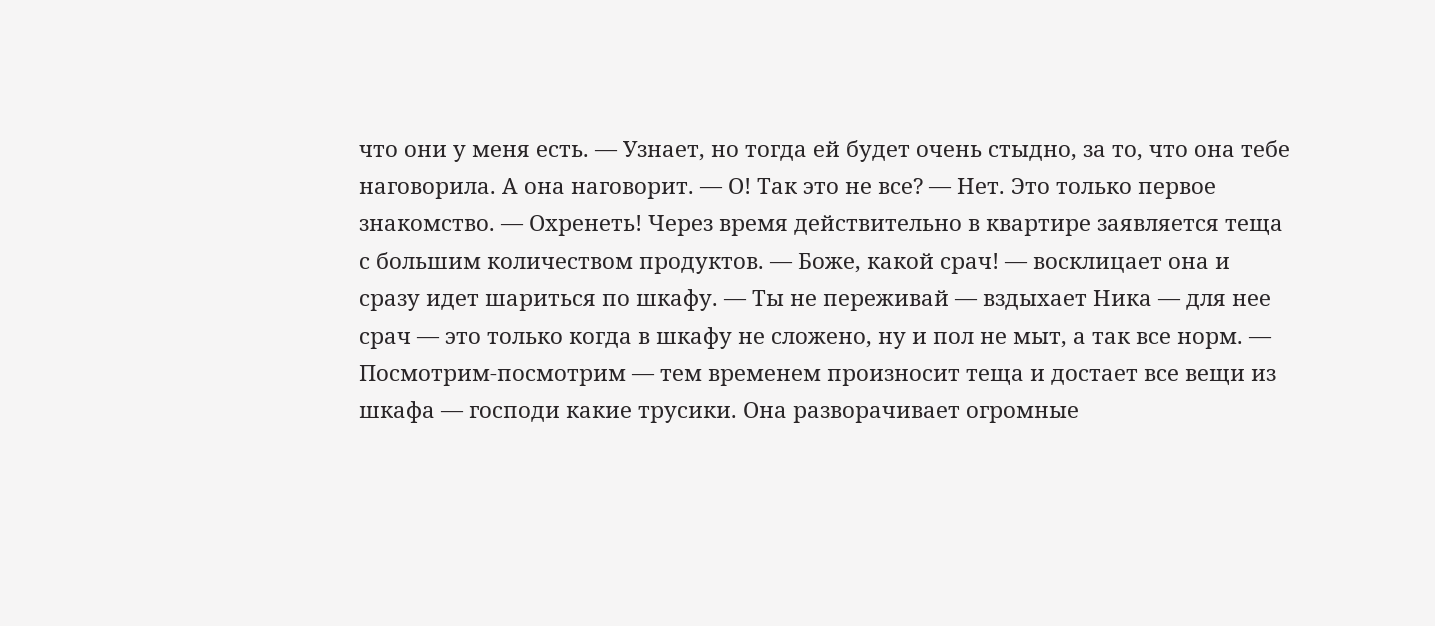что они у меня есть. — Узнает, но тогда ей будет очень стыдно, за то, что она тебе наговорила. А она наговорит. — О! Так это не все? — Нет. Это только первое знакомство. — Охренеть! Через время действительно в квартире заявляется теща с большим количеством продуктов. — Боже, какой срач! — восклицает она и сразу идет шариться по шкафу. — Ты не переживай — вздыхает Ника — для нее срач — это только когда в шкафу не сложено, ну и пол не мыт, а так все норм. — Посмотрим-посмотрим — тем временем произносит теща и достает все вещи из шкафа — господи какие трусики. Она разворачивает огромные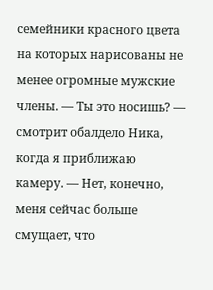семейники красного цвета на которых нарисованы не менее огромные мужские члены. — Ты это носишь? — смотрит обалдело Ника, когда я приближаю камеру. — Нет, конечно, меня сейчас больше смущает, что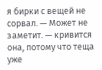я бирки с вещей не сорвал. — Может не заметит. — кривится она, потому что теща уже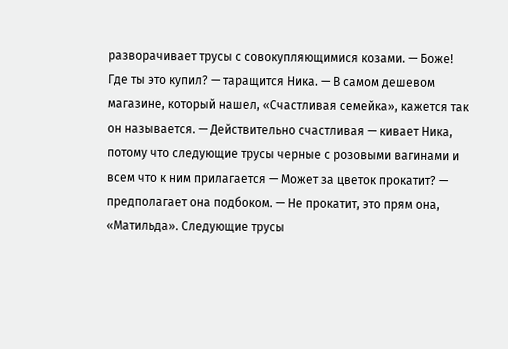разворачивает трусы с совокупляющимися козами. — Боже! Где ты это купил? — таращится Ника. — В самом дешевом магазине, который нашел, «Счастливая семейка», кажется так он называется. — Действительно счастливая — кивает Ника, потому что следующие трусы черные с розовыми вагинами и всем что к ним прилагается — Может за цветок прокатит? — предполагает она подбоком. — Не прокатит, это прям она, «Матильда». Следующие трусы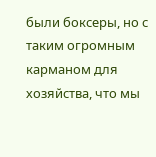были боксеры, но с таким огромным карманом для хозяйства, что мы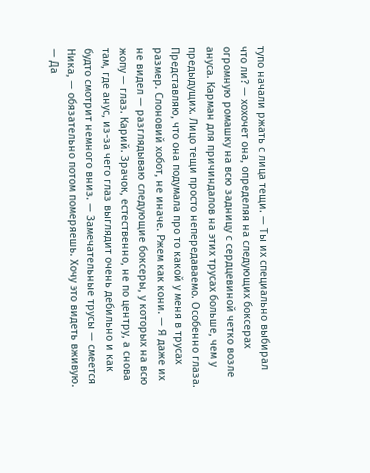тупо начали ржать с лица тещи. — Ты их специально выбирал что ли? — хохочет она, определяя на следующих боксерах огромную ромашку на всю задницу с сердцевиной четко возле ануса. Карман для причиндалов на этих трусах больше, чем у предыдущих. Лицо тещи просто непередаваемо. Особенно глаза. Представляю, что она подумала про то какой у меня в трусах размер. Слоновий хобот, не иначе. Ржем как кони. — Я даже их не видел — разглядываю следующие боксеры, у которых на всю жопу — глаз. Карий. Зрачок, естественно, не по центру, а снова там, где анус, из-за чего глаз выглядит очень дебильно и как будто смотрит немного вниз. — Замечательные трусы — смеется Ника, — обязательно потом померяешь. Хочу это видеть вживую. — Да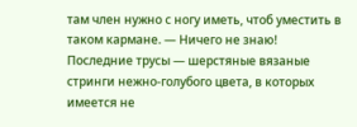там член нужно с ногу иметь, чтоб уместить в таком кармане. — Ничего не знаю! Последние трусы — шерстяные вязаные стринги нежно-голубого цвета, в которых имеется не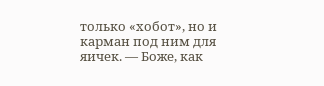только «хобот», но и карман под ним для яичек. — Боже, как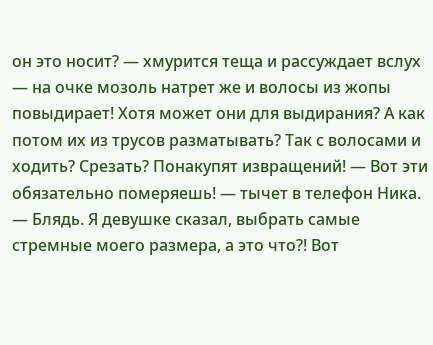он это носит? — хмурится теща и рассуждает вслух — на очке мозоль натрет же и волосы из жопы повыдирает! Хотя может они для выдирания? А как потом их из трусов разматывать? Так с волосами и ходить? Срезать? Понакупят извращений! — Вот эти обязательно померяешь! — тычет в телефон Ника. — Блядь. Я девушке сказал, выбрать самые стремные моего размера, а это что?! Вот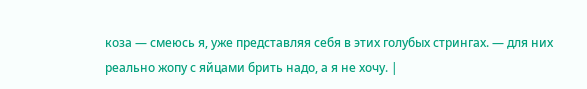коза — смеюсь я, уже представляя себя в этих голубых стрингах. — для них реально жопу с яйцами брить надо, а я не хочу. |